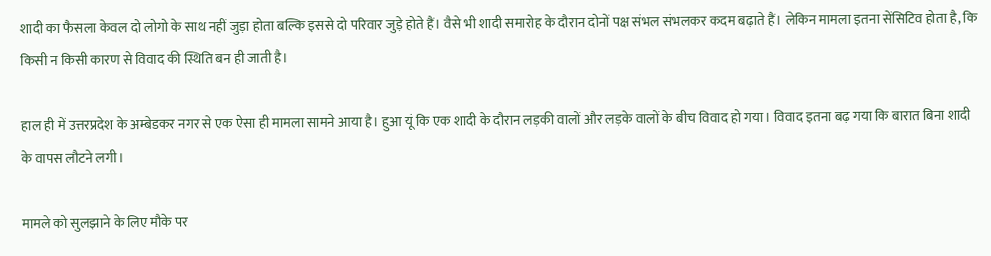शादी का फैसला केवल दो लोगो के साथ नहीं जुड़ा होता बल्कि इससे दो परिवार जुड़े होते हैं। वैसे भी शादी समारोह के दौरान दोनों पक्ष संभल संभलकर कदम बढ़ाते हैं। लेकिन मामला इतना सेंसिटिव होता है, कि किसी न किसी कारण से विवाद की स्थिति बन ही जाती है।

हाल ही में उत्तरप्रदेश के अम्बेडकर नगर से एक ऐसा ही मामला सामने आया है। हुआ यूं कि एक शादी के दौरान लड़की वालों और लड़के वालों के बीच विवाद हो गया। विवाद इतना बढ़ गया कि बारात बिना शादी के वापस लौटने लगी।

मामले को सुलझाने के लिए मौके पर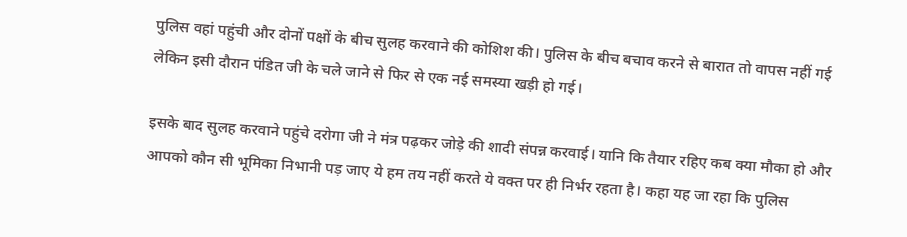पुलिस वहां पहुंची और दोनों पक्षों के बीच सुलह करवाने की कोशिश की। पुलिस के बीच बचाव करने से बारात तो वापस नहीं गई लेकिन इसी दौरान पंडित जी के चले जाने से फिर से एक नई समस्या खड़ी हो गई।

इसके बाद सुलह करवाने पहुंचे दरोगा जी ने मंत्र पढ़कर जोड़े की शादी संपन्न करवाई। यानि कि तैयार रहिए कब क्या मौका हो और आपको कौन सी भूमिका निभानी पड़ जाए ये हम तय नहीं करते ये वक्त पर ही निर्भर रहता है। कहा यह जा रहा कि पुलिस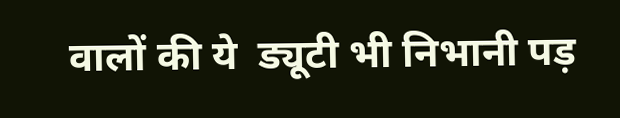वालों की ये  ड्यूटी भी निभानी पड़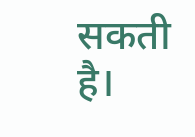सकती है।